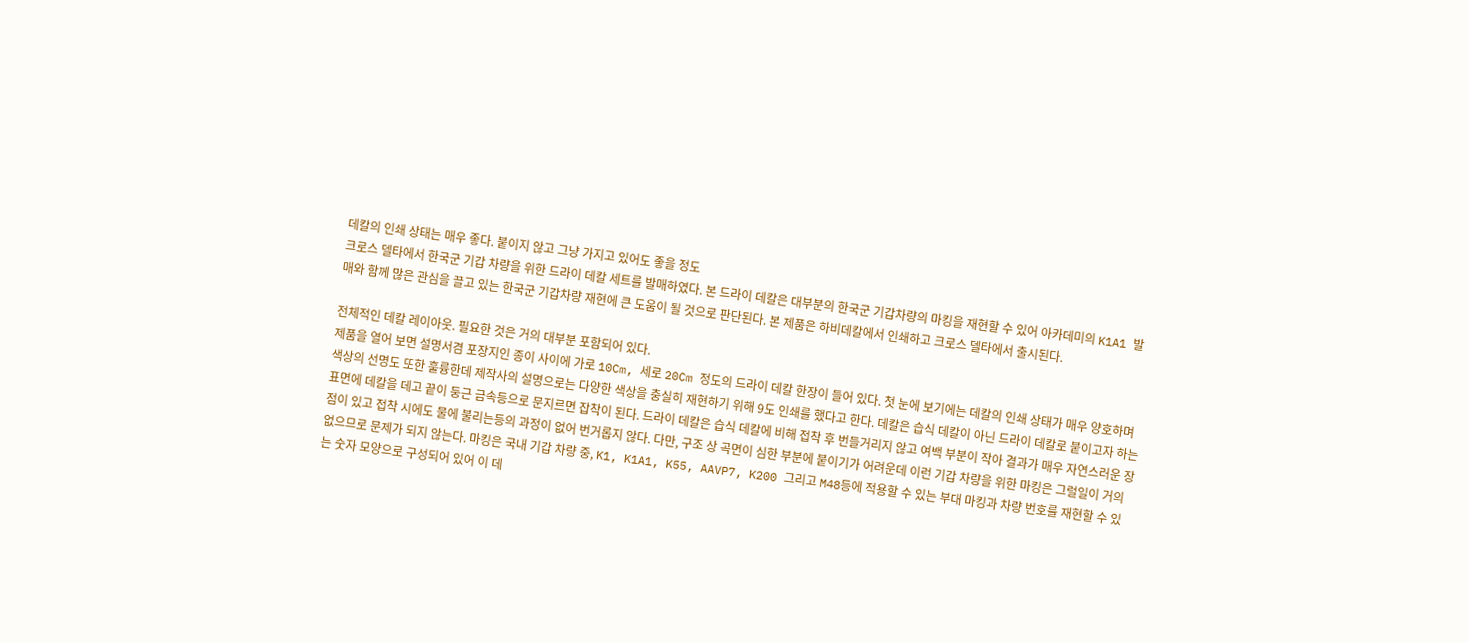데칼의 인쇄 상태는 매우 좋다. 붙이지 않고 그냥 가지고 있어도 좋을 정도
크로스 델타에서 한국군 기갑 차량을 위한 드라이 데칼 세트를 발매하였다. 본 드라이 데칼은 대부분의 한국군 기갑차량의 마킹을 재현할 수 있어 아카데미의 K1A1 발매와 함께 많은 관심을 끌고 있는 한국군 기갑차량 재현에 큰 도움이 될 것으로 판단된다. 본 제품은 하비데칼에서 인쇄하고 크로스 델타에서 출시된다.

전체적인 데칼 레이아웃. 필요한 것은 거의 대부분 포함되어 있다.
제품을 열어 보면 설명서겸 포장지인 종이 사이에 가로 10Cm, 세로 20Cm 정도의 드라이 데칼 한장이 들어 있다. 첫 눈에 보기에는 데칼의 인쇄 상태가 매우 양호하며 색상의 선명도 또한 훌륭한데 제작사의 설명으로는 다양한 색상을 충실히 재현하기 위해 9도 인쇄를 했다고 한다. 데칼은 습식 데칼이 아닌 드라이 데칼로 붙이고자 하는 표면에 데칼을 데고 끝이 둥근 금속등으로 문지르면 잡착이 된다. 드라이 데칼은 습식 데칼에 비해 접착 후 번들거리지 않고 여백 부분이 작아 결과가 매우 자연스러운 장점이 있고 접착 시에도 물에 불리는등의 과정이 없어 번거롭지 않다. 다만, 구조 상 곡면이 심한 부분에 붙이기가 어려운데 이런 기갑 차량을 위한 마킹은 그럴일이 거의 없으므로 문제가 되지 않는다. 마킹은 국내 기갑 차량 중, K1, K1A1, K55, AAVP7, K200 그리고 M48등에 적용할 수 있는 부대 마킹과 차량 번호를 재현할 수 있는 숫자 모양으로 구성되어 있어 이 데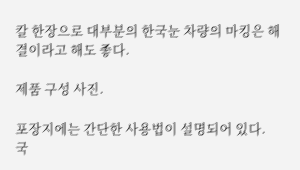칼 한장으로 대부분의 한국눈 차량의 마킹은 해결이라고 해도 좋다.

제품 구성 사진.

포장지에는 간단한 사용법이 설명되어 있다.
국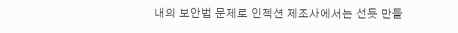내의 보안법 문제로 인젝션 제조사에서는 선듯 만들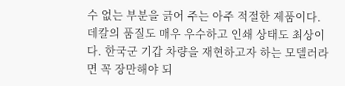수 없는 부분을 긁어 주는 아주 적절한 제품이다. 데칼의 품질도 매우 우수하고 인쇄 상태도 최상이다. 한국군 기갑 차량을 재현하고자 하는 모델러라면 꼭 장만해야 되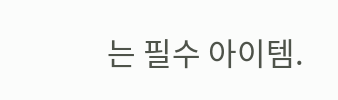는 필수 아이템.